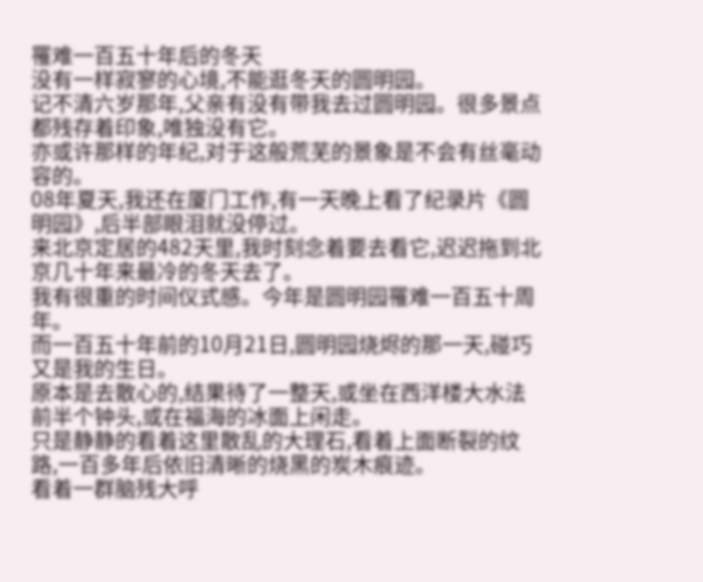罹难一百五十年后的冬天
没有一样寂寥的心境,不能逛冬天的圆明园。
记不清六岁那年,父亲有没有带我去过圆明园。很多景点都残存着印象,唯独没有它。
亦或许那样的年纪,对于这般荒芜的景象是不会有丝毫动容的。
08年夏天,我还在厦门工作,有一天晚上看了纪录片《圆明园》,后半部眼泪就没停过。
来北京定居的482天里,我时刻念着要去看它,迟迟拖到北京几十年来最冷的冬天去了。
我有很重的时间仪式感。今年是圆明园罹难一百五十周年。
而一百五十年前的10月21日,圆明园烧烬的那一天,碰巧又是我的生日。
原本是去散心的,结果待了一整天,或坐在西洋楼大水法前半个钟头,或在福海的冰面上闲走。
只是静静的看着这里散乱的大理石,看着上面断裂的纹路,一百多年后依旧清晰的烧黑的炭木痕迹。
看着一群脑残大呼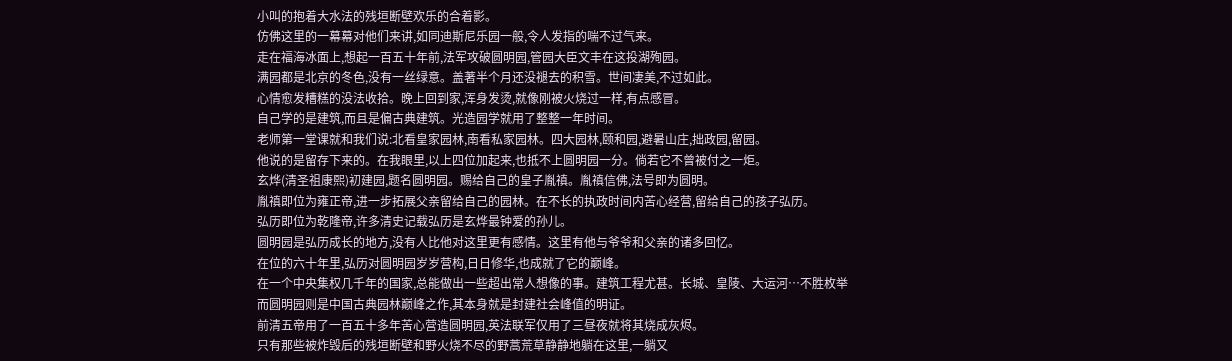小叫的抱着大水法的残垣断壁欢乐的合着影。
仿佛这里的一幕幕对他们来讲,如同迪斯尼乐园一般,令人发指的喘不过气来。
走在福海冰面上,想起一百五十年前,法军攻破圆明园,管园大臣文丰在这投湖殉园。
满园都是北京的冬色,没有一丝绿意。盖著半个月还没褪去的积雪。世间凄美,不过如此。
心情愈发糟糕的没法收拾。晚上回到家,浑身发烫,就像刚被火烧过一样,有点感冒。
自己学的是建筑,而且是偏古典建筑。光造园学就用了整整一年时间。
老师第一堂课就和我们说:北看皇家园林,南看私家园林。四大园林,颐和园,避暑山庄,拙政园,留园。
他说的是留存下来的。在我眼里,以上四位加起来,也抵不上圆明园一分。倘若它不曾被付之一炬。
玄烨(清圣祖康熙)初建园,题名圆明园。赐给自己的皇子胤禛。胤禛信佛,法号即为圆明。
胤禛即位为雍正帝,进一步拓展父亲留给自己的园林。在不长的执政时间内苦心经营,留给自己的孩子弘历。
弘历即位为乾隆帝,许多清史记载弘历是玄烨最钟爱的孙儿。
圆明园是弘历成长的地方,没有人比他对这里更有感情。这里有他与爷爷和父亲的诸多回忆。
在位的六十年里,弘历对圆明园岁岁营构,日日修华,也成就了它的巅峰。
在一个中央集权几千年的国家,总能做出一些超出常人想像的事。建筑工程尤甚。长城、皇陵、大运河…不胜枚举
而圆明园则是中国古典园林巅峰之作,其本身就是封建社会峰值的明证。
前清五帝用了一百五十多年苦心营造圆明园,英法联军仅用了三昼夜就将其烧成灰烬。
只有那些被炸毁后的残垣断壁和野火烧不尽的野蒿荒草静静地躺在这里,一躺又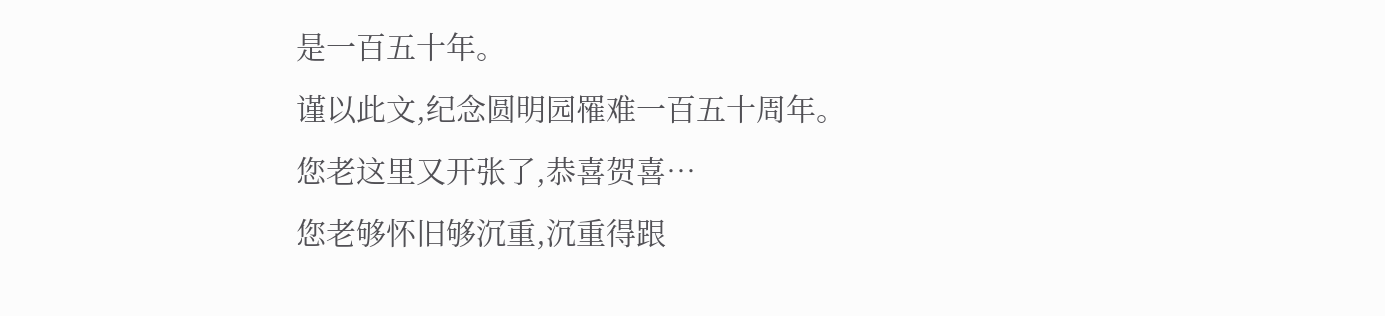是一百五十年。
谨以此文,纪念圆明园罹难一百五十周年。
您老这里又开张了,恭喜贺喜…
您老够怀旧够沉重,沉重得跟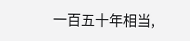一百五十年相当,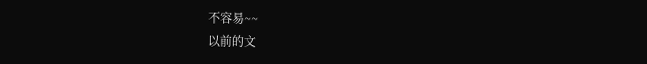不容易~~
以前的文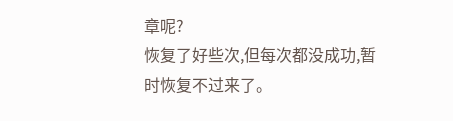章呢?
恢复了好些次,但每次都没成功,暂时恢复不过来了。